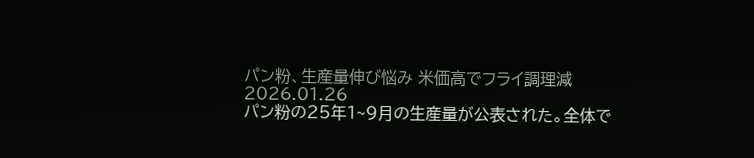パン粉、生産量伸び悩み 米価高でフライ調理減
2026.01.26
パン粉の25年1~9月の生産量が公表された。全体で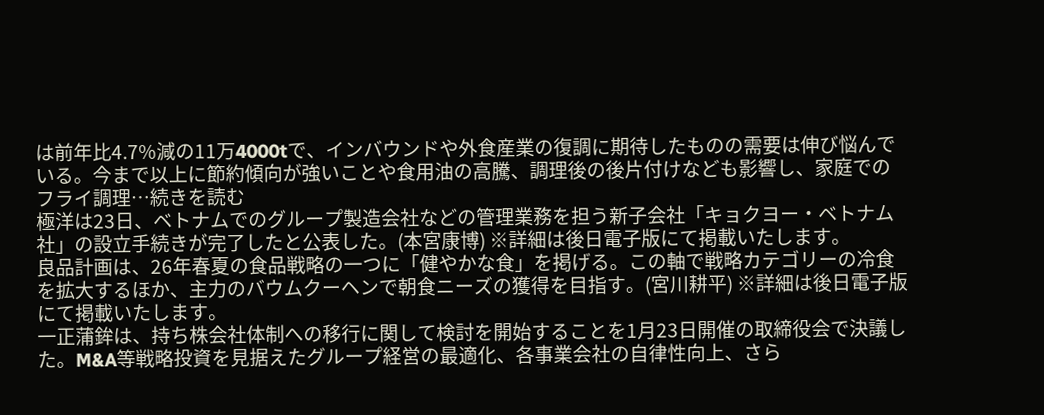は前年比4.7%減の11万4000tで、インバウンドや外食産業の復調に期待したものの需要は伸び悩んでいる。今まで以上に節約傾向が強いことや食用油の高騰、調理後の後片付けなども影響し、家庭でのフライ調理…続きを読む
極洋は23日、ベトナムでのグループ製造会社などの管理業務を担う新子会社「キョクヨー・ベトナム社」の設立手続きが完了したと公表した。(本宮康博) ※詳細は後日電子版にて掲載いたします。
良品計画は、26年春夏の食品戦略の一つに「健やかな食」を掲げる。この軸で戦略カテゴリーの冷食を拡大するほか、主力のバウムクーヘンで朝食ニーズの獲得を目指す。(宮川耕平) ※詳細は後日電子版にて掲載いたします。
一正蒲鉾は、持ち株会社体制への移行に関して検討を開始することを1月23日開催の取締役会で決議した。M&A等戦略投資を見据えたグループ経営の最適化、各事業会社の自律性向上、さら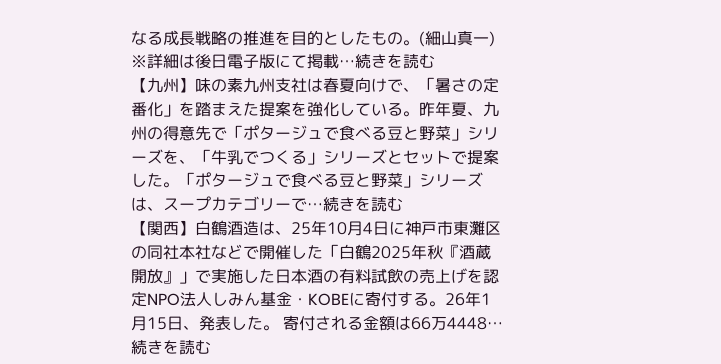なる成長戦略の推進を目的としたもの。(細山真一) ※詳細は後日電子版にて掲載…続きを読む
【九州】味の素九州支社は春夏向けで、「暑さの定番化」を踏まえた提案を強化している。昨年夏、九州の得意先で「ポタージュで食べる豆と野菜」シリーズを、「牛乳でつくる」シリーズとセットで提案した。「ポタージュで食べる豆と野菜」シリーズは、スープカテゴリーで…続きを読む
【関西】白鶴酒造は、25年10月4日に神戸市東灘区の同社本社などで開催した「白鶴2025年秋『酒蔵開放』」で実施した日本酒の有料試飲の売上げを認定NPO法人しみん基金・KOBEに寄付する。26年1月15日、発表した。 寄付される金額は66万4448…続きを読む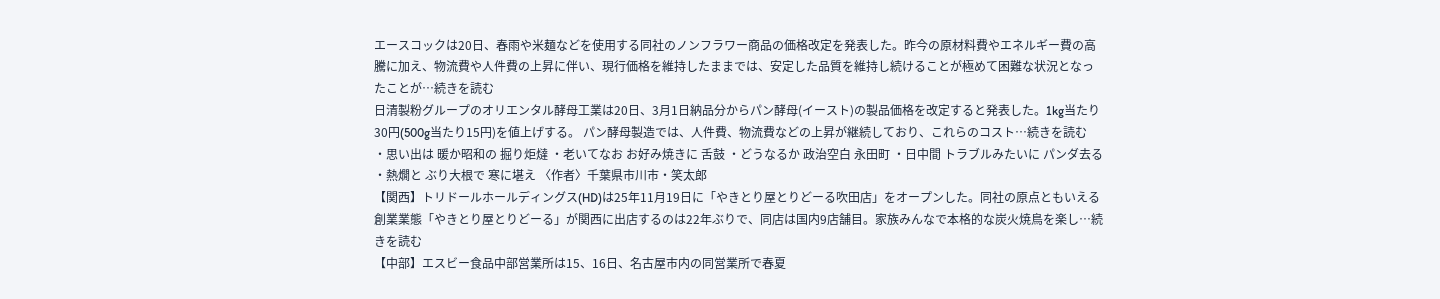エースコックは20日、春雨や米麺などを使用する同社のノンフラワー商品の価格改定を発表した。昨今の原材料費やエネルギー費の高騰に加え、物流費や人件費の上昇に伴い、現行価格を維持したままでは、安定した品質を維持し続けることが極めて困難な状況となったことが…続きを読む
日清製粉グループのオリエンタル酵母工業は20日、3月1日納品分からパン酵母(イースト)の製品価格を改定すると発表した。1kg当たり30円(500g当たり15円)を値上げする。 パン酵母製造では、人件費、物流費などの上昇が継続しており、これらのコスト…続きを読む
・思い出は 暖か昭和の 掘り炬燵 ・老いてなお お好み焼きに 舌鼓 ・どうなるか 政治空白 永田町 ・日中間 トラブルみたいに パンダ去る ・熱燗と ぶり大根で 寒に堪え 〈作者〉千葉県市川市・笑太郎
【関西】トリドールホールディングス(HD)は25年11月19日に「やきとり屋とりどーる吹田店」をオープンした。同社の原点ともいえる創業業態「やきとり屋とりどーる」が関西に出店するのは22年ぶりで、同店は国内9店舗目。家族みんなで本格的な炭火焼鳥を楽し…続きを読む
【中部】エスビー食品中部営業所は15、16日、名古屋市内の同営業所で春夏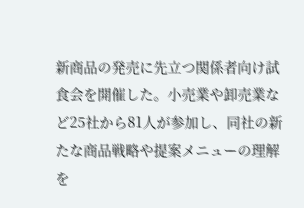新商品の発売に先立つ関係者向け試食会を開催した。小売業や卸売業など25社から81人が参加し、同社の新たな商品戦略や提案メニューの理解を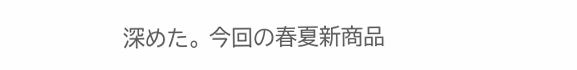深めた。 今回の春夏新商品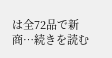は全72品で新商…続きを読む